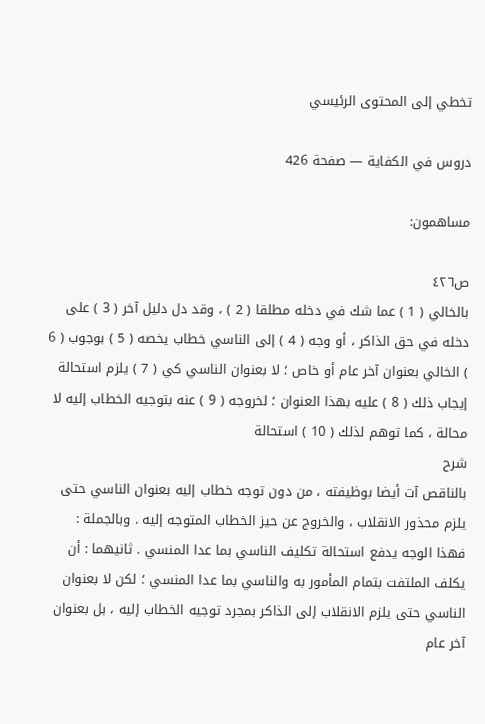تخطي إلى المحتوى الرئيسي

دروس في الكفاية — صفحة 426

مساهمون:

ص٤٢٦
بالخالي ( 1 ) عما شك في دخله مطلقا ( 2 ) ، وقد دل دليل آخر ( 3 ) على دخله في حق الذاكر ، أو وجه ( 4 ) إلى الناسي خطاب يخصه ( 5 ) بوجوب ( 6 ) الخالي بعنوان آخر عام أو خاص ؛ لا بعنوان الناسي كي ( 7 ) يلزم استحالة إيجاب ذلك ( 8 ) عليه بهذا العنوان ؛ لخروجه ( 9 ) عنه بتوجيه الخطاب إليه لا محالة ، كما توهم لذلك ( 10 ) استحالة
شرح
بالناقص آت أيضا بوظيفته ، من دون توجه خطاب إليه بعنوان الناسي حتى يلزم محذور الانقلاب ، والخروج عن حيز الخطاب المتوجه إليه . وبالجملة : فهذا الوجه يدفع استحالة تكليف الناسي بما عدا المنسي . ثانيهما : أن يكلف الملتفت بتمام المأمور به والناسي بما عدا المنسي ؛ لكن لا بعنوان الناسي حتى يلزم الانقلاب إلى الذاكر بمجرد توجيه الخطاب إليه ، بل بعنوان آخر عام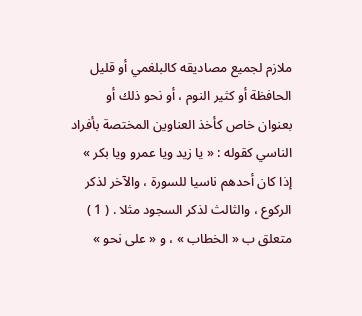ملازم لجميع مصاديقه كالبلغمي أو قليل الحافظة أو كثير النوم ، أو نحو ذلك أو بعنوان خاص كأخذ العناوين المختصة بأفراد الناسي كقوله : « يا زيد ويا عمرو ويا بكر » إذا كان أحدهم ناسيا للسورة ، والآخر لذكر الركوع ، والثالث لذكر السجود مثلا . ( 1 ) متعلق ب « الخطاب » ، و « على نحو »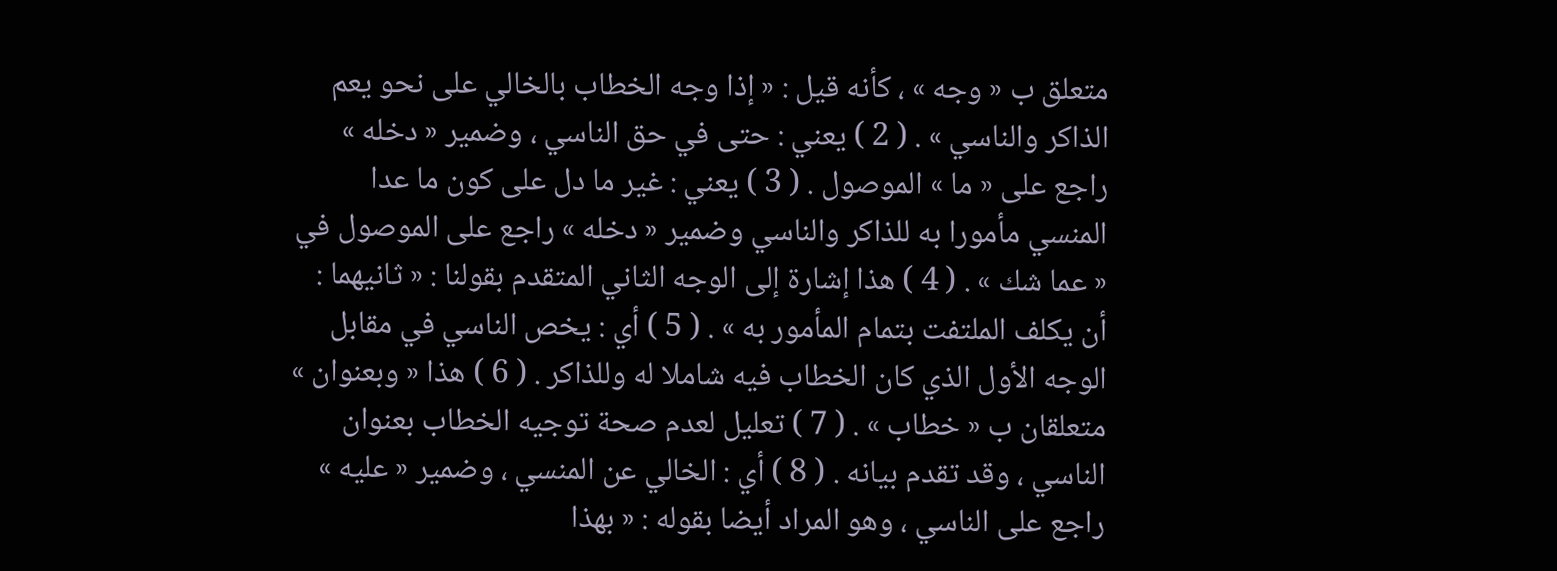متعلق ب « وجه » ، كأنه قيل : « إذا وجه الخطاب بالخالي على نحو يعم الذاكر والناسي » . ( 2 ) يعني : حتى في حق الناسي ، وضمير « دخله » راجع على « ما » الموصول . ( 3 ) يعني : غير ما دل على كون ما عدا المنسي مأمورا به للذاكر والناسي وضمير « دخله » راجع على الموصول في « عما شك » . ( 4 ) هذا إشارة إلى الوجه الثاني المتقدم بقولنا : « ثانيهما : أن يكلف الملتفت بتمام المأمور به » . ( 5 ) أي : يخص الناسي في مقابل الوجه الأول الذي كان الخطاب فيه شاملا له وللذاكر . ( 6 ) هذا « وبعنوان » متعلقان ب « خطاب » . ( 7 ) تعليل لعدم صحة توجيه الخطاب بعنوان الناسي ، وقد تقدم بيانه . ( 8 ) أي : الخالي عن المنسي ، وضمير « عليه » راجع على الناسي ، وهو المراد أيضا بقوله : « بهذا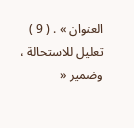العنوان » . ( 9 ) تعليل للاستحالة ، وضمير «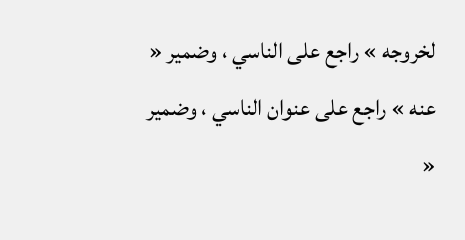لخروجه » راجع على الناسي ، وضمير « عنه » راجع على عنوان الناسي ، وضمير «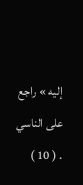إليه » راجع على الناسي . ( 10 )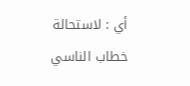أي : لاستحالة خطاب الناسي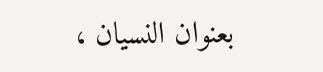بعنوان النسيان ،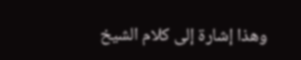وهذا إشارة إلى كلام الشيخ